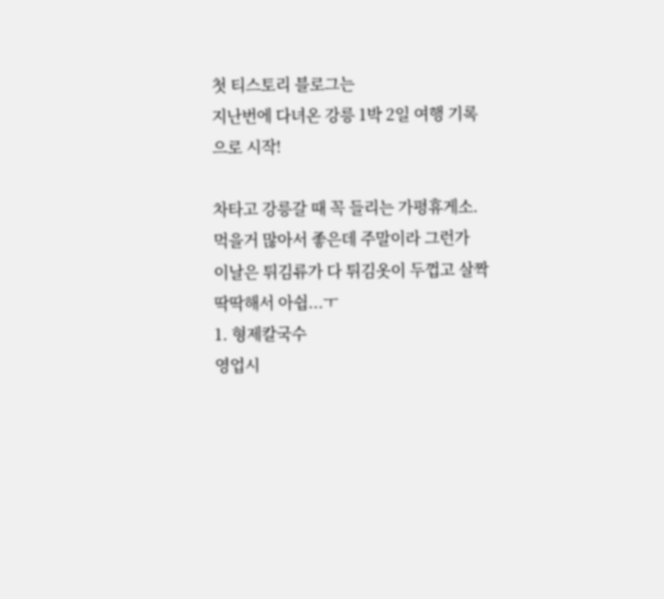첫 티스토리 블로그는
지난번에 다녀온 강릉 1박 2일 여행 기록으로 시작!

차타고 강릉갈 때 꼭 들리는 가평휴게소.
먹을거 많아서 좋은데 주말이라 그런가
이날은 튀김류가 다 튀김옷이 두껍고 살짝 딱딱해서 아쉽...ㅜ
1. 형제칼국수
영업시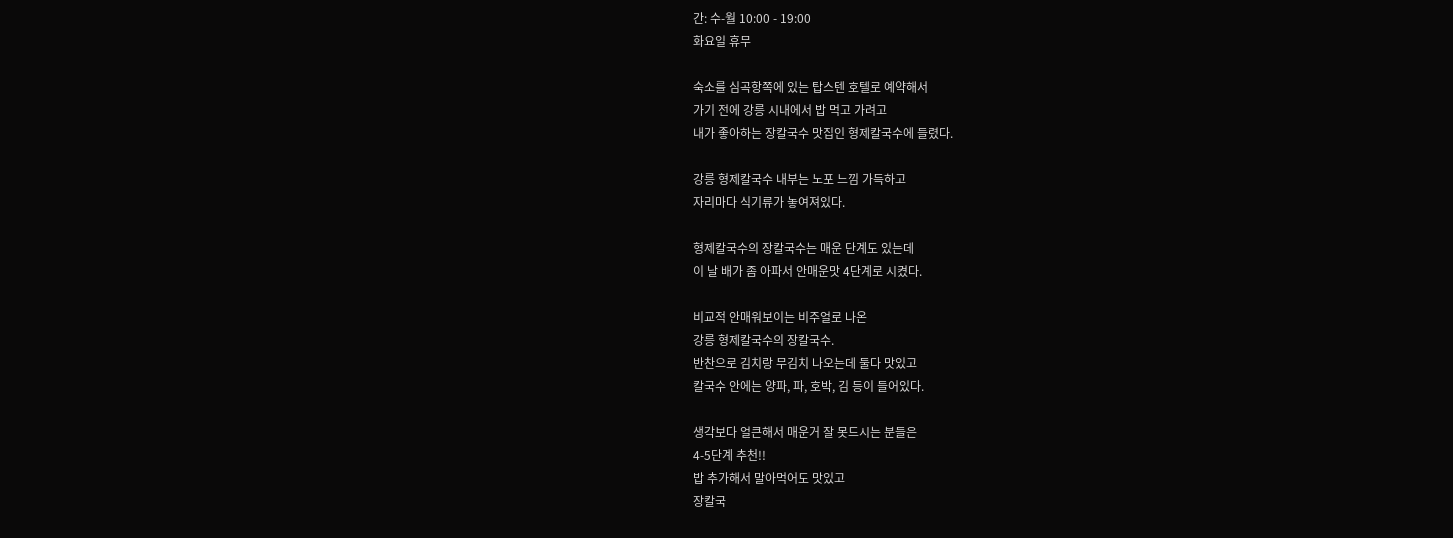간: 수-월 10:00 - 19:00
화요일 휴무

숙소를 심곡항쪽에 있는 탑스텐 호텔로 예약해서
가기 전에 강릉 시내에서 밥 먹고 가려고
내가 좋아하는 장칼국수 맛집인 형제칼국수에 들렸다.

강릉 형제칼국수 내부는 노포 느낌 가득하고
자리마다 식기류가 놓여져있다.

형제칼국수의 장칼국수는 매운 단계도 있는데
이 날 배가 좀 아파서 안매운맛 4단계로 시켰다.

비교적 안매워보이는 비주얼로 나온
강릉 형제칼국수의 장칼국수.
반찬으로 김치랑 무김치 나오는데 둘다 맛있고
칼국수 안에는 양파, 파, 호박, 김 등이 들어있다.

생각보다 얼큰해서 매운거 잘 못드시는 분들은
4-5단계 추천!!
밥 추가해서 말아먹어도 맛있고
장칼국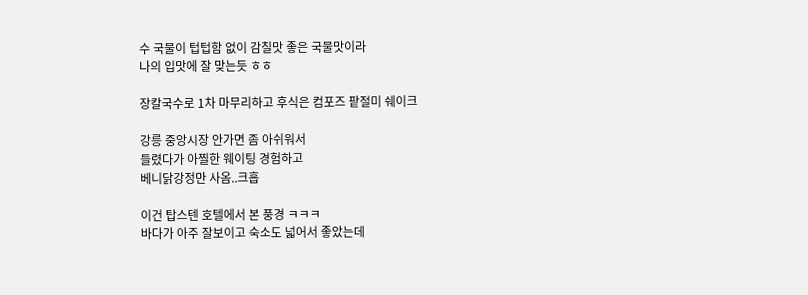수 국물이 텁텁함 없이 감칠맛 좋은 국물맛이라
나의 입맛에 잘 맞는듯 ㅎㅎ

장칼국수로 1차 마무리하고 후식은 컴포즈 팥절미 쉐이크

강릉 중앙시장 안가면 좀 아쉬워서
들렸다가 아찔한 웨이팅 경험하고
베니닭강정만 사옴..크흡

이건 탑스텐 호텔에서 본 풍경 ㅋㅋㅋ
바다가 아주 잘보이고 숙소도 넓어서 좋았는데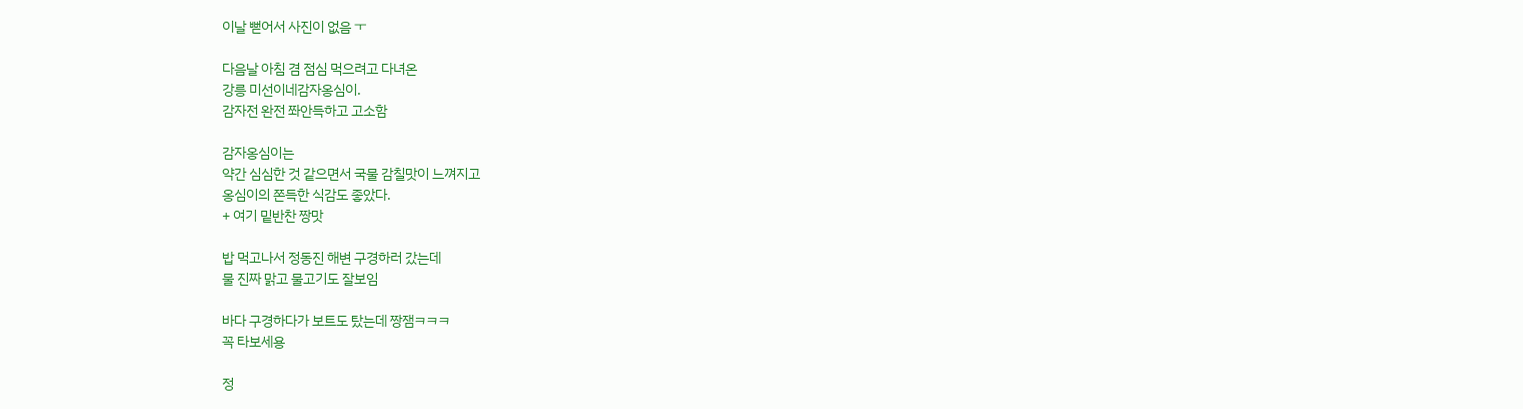이날 뻗어서 사진이 없음 ㅜ

다음날 아침 겸 점심 먹으려고 다녀온
강릉 미선이네감자옹심이.
감자전 완전 쫘안득하고 고소함

감자옹심이는
약간 심심한 것 같으면서 국물 감칠맛이 느껴지고
옹심이의 쫀득한 식감도 좋았다.
+ 여기 밑반찬 짱맛

밥 먹고나서 정동진 해변 구경하러 갔는데
물 진짜 맑고 물고기도 잘보임

바다 구경하다가 보트도 탔는데 짱잼ㅋㅋㅋ
꼭 타보세용

정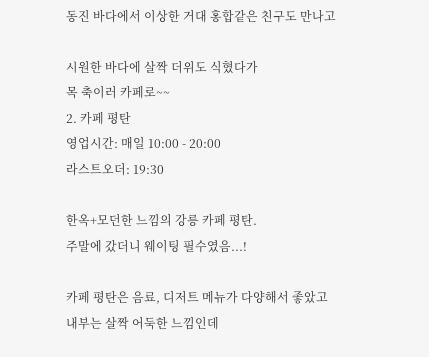동진 바다에서 이상한 거대 홍합같은 친구도 만나고

시원한 바다에 살짝 더위도 식혔다가
목 축이러 카페로~~
2. 카페 평탄
영업시간: 매일 10:00 - 20:00
라스트오더: 19:30

한옥+모던한 느낌의 강릉 카페 평탄.
주말에 갔더니 웨이팅 필수였음...!

카페 평탄은 음료, 디저트 메뉴가 다양해서 좋았고
내부는 살짝 어둑한 느낌인데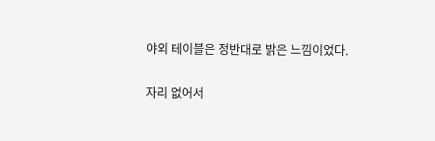야외 테이블은 정반대로 밝은 느낌이었다.

자리 없어서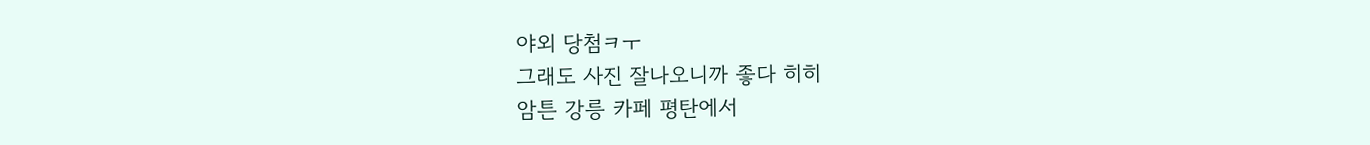야외 당첨ㅋㅜ
그래도 사진 잘나오니까 좋다 히히
암튼 강릉 카페 평탄에서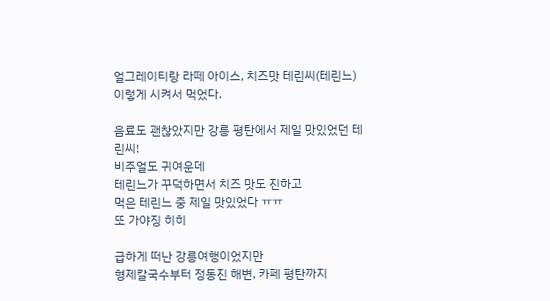얼그레이티랑 라떼 아이스, 치즈맛 테린씨(테린느)
이렇게 시켜서 먹었다.

음료도 괜찮았지만 강릉 평탄에서 제일 맛있었던 테린씨!
비주얼도 귀여운데
테린느가 꾸덕하면서 치즈 맛도 진하고
먹은 테린느 중 제일 맛있었다 ㅠㅠ
또 가야징 히히

급하게 떠난 강릉여행이었지만
형제칼국수부터 정동진 해변, 카페 평탄까지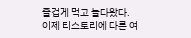즐겁게 먹고 놀다왔다.
이제 티스토리에 다른 여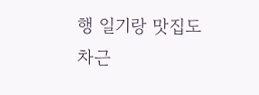행 일기랑 맛집도
차근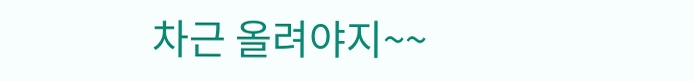차근 올려야지~~